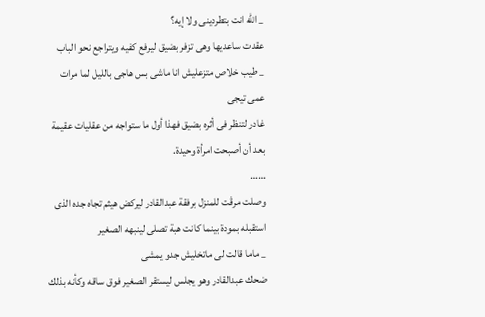_ الله انت بتطردينى ولا إيه؟
عقدت ساعديها وهى تزفر بضيق ليرفع كفيه ويتراجع نحو الباب
_ طيب خلاص متزعليش انا ماشى بس هاجى بالليل لما مرات عمى تيجى
غادر لتنظر فى أثره بضيق فهذا أول ما ستواجه من عقليات عقيمة بعد أن أصبحت امرأة وحيدة.
……
وصلت مرڤت للمنزل برفقة عبدالقادر ليركض هيثم تجاه جده الذى استقبله بمودة بينما كانت هبة تصلى لينبهه الصغير
_ ماما قالت لى ماتخليش جدو يمشى
ضحك عبدالقادر وهو يجلس ليستقر الصغير فوق ساقه وكأنه بذلك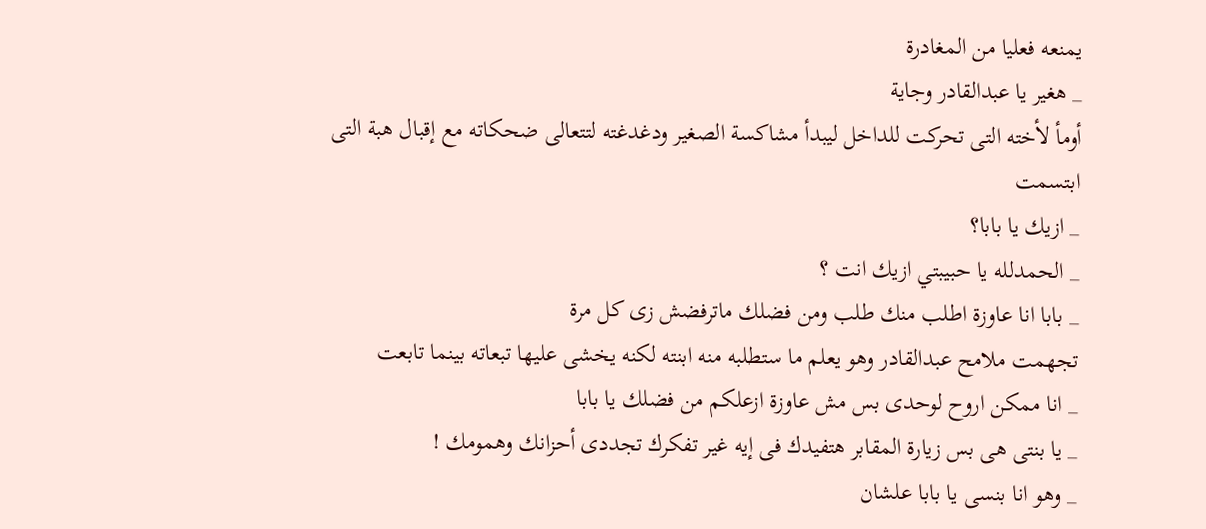يمنعه فعليا من المغادرة
_ هغير يا عبدالقادر وجاية
أومأ لأخته التى تحركت للداخل ليبدأ مشاكسة الصغير ودغدغته لتتعالى ضحكاته مع إقبال هبة التى ابتسمت
_ ازيك يا بابا؟
_ الحمدلله يا حبيبتي ازيك انت ؟
_ بابا انا عاوزة اطلب منك طلب ومن فضلك ماترفضش زى كل مرة
تجهمت ملامح عبدالقادر وهو يعلم ما ستطلبه منه ابنته لكنه يخشى عليها تبعاته بينما تابعت
_ انا ممكن اروح لوحدى بس مش عاوزة ازعلكم من فضلك يا بابا
_ يا بنتى هى بس زيارة المقابر هتفيدك فى إيه غير تفكرك تجددى أحزانك وهمومك !
_ وهو انا بنسى يا بابا علشان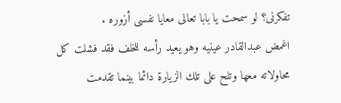تفكرنى؟ لو سمحت يا بابا تعالى معايا نفسى أزوره .
اغمض عبدالقادر عينيه وهو يعيد رأسه للخلف فقد فشلت كل محاولاته معها وتلح على تلك الزيارة دائما بينما تقدمت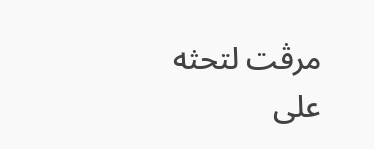مرڤت لتحثه على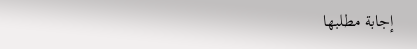إجابة مطلبها